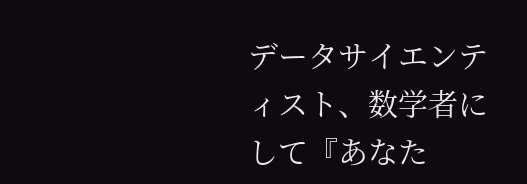データサイエンティスト、数学者にして『あなた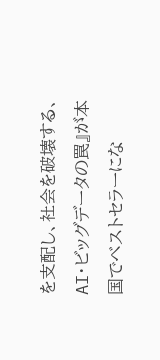を支配し、社会を破壊する、AI・ビッグデータの罠』が本国でベストセラーにな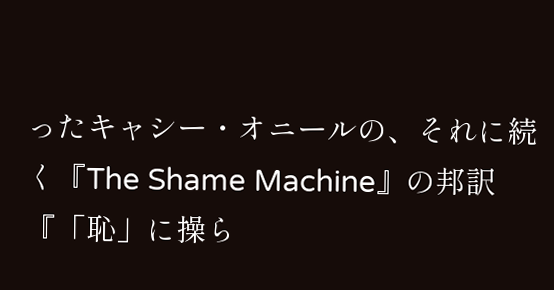ったキャシー・オニールの、それに続く『The Shame Machine』の邦訳『「恥」に操ら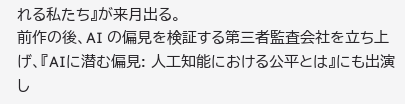れる私たち』が来月出る。
前作の後、AI の偏見を検証する第三者監査会社を立ち上げ、『AIに潜む偏見: 人工知能における公平とは』にも出演し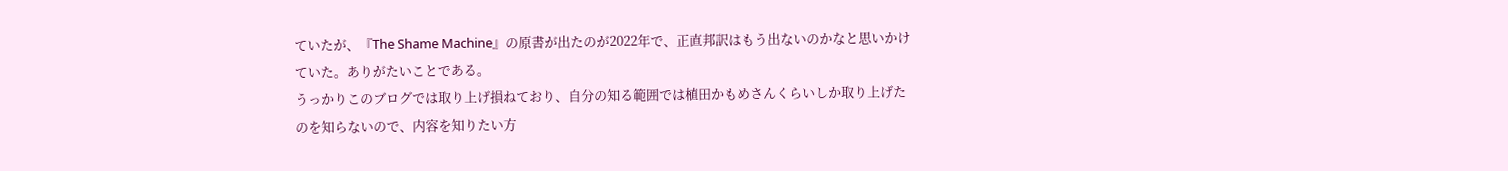ていたが、『The Shame Machine』の原書が出たのが2022年で、正直邦訳はもう出ないのかなと思いかけていた。ありがたいことである。
うっかりこのブログでは取り上げ損ねており、自分の知る範囲では植田かもめさんくらいしか取り上げたのを知らないので、内容を知りたい方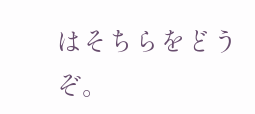はそちらをどうぞ。